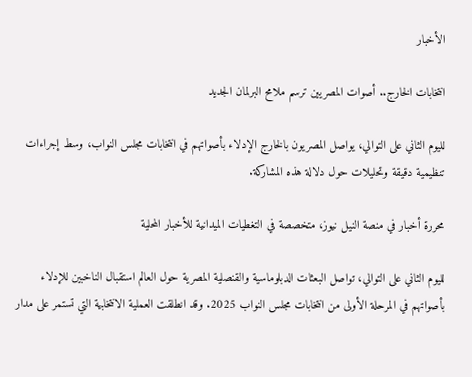الأخبار

انتخابات الخارج.. أصوات المصريين ترسم ملامح البرلمان الجديد

لليوم الثاني على التوالي، يواصل المصريون بالخارج الإدلاء بأصواتهم في انتخابات مجلس النواب، وسط إجراءات تنظيمية دقيقة وتحليلات حول دلالة هذه المشاركة.

محررة أخبار في منصة النيل نيوز، متخصصة في التغطيات الميدانية للأخبار المحلية

لليوم الثاني على التوالي، تواصل البعثات الدبلوماسية والقنصلية المصرية حول العالم استقبال الناخبين للإدلاء بأصواتهم في المرحلة الأولى من انتخابات مجلس النواب 2025. وقد انطلقت العملية الانتخابية التي تستمر على مدار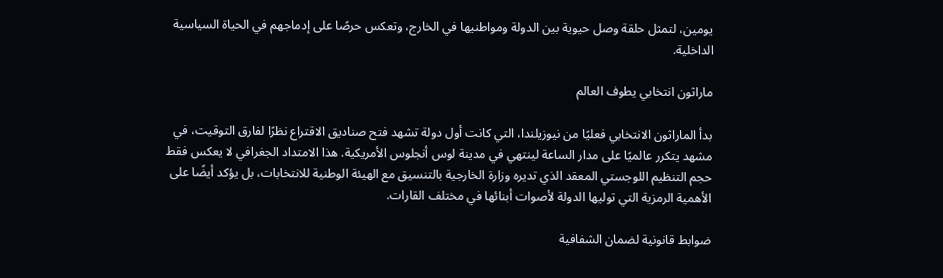يومين، لتمثل حلقة وصل حيوية بين الدولة ومواطنيها في الخارج، وتعكس حرصًا على إدماجهم في الحياة السياسية الداخلية.

ماراثون انتخابي يطوف العالم

بدأ الماراثون الانتخابي فعليًا من نيوزيلندا، التي كانت أول دولة تشهد فتح صناديق الاقتراع نظرًا لفارق التوقيت، في مشهد يتكرر عالميًا على مدار الساعة لينتهي في مدينة لوس أنجلوس الأمريكية. هذا الامتداد الجغرافي لا يعكس فقط حجم التنظيم اللوجستي المعقد الذي تديره وزارة الخارجية بالتنسيق مع الهيئة الوطنية للانتخابات، بل يؤكد أيضًا على الأهمية الرمزية التي توليها الدولة لأصوات أبنائها في مختلف القارات.

ضوابط قانونية لضمان الشفافية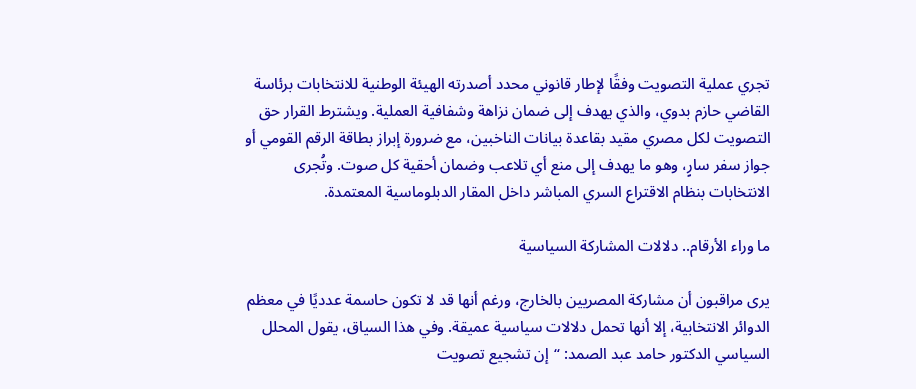تجري عملية التصويت وفقًا لإطار قانوني محدد أصدرته الهيئة الوطنية للانتخابات برئاسة القاضي حازم بدوي، والذي يهدف إلى ضمان نزاهة وشفافية العملية. ويشترط القرار حق التصويت لكل مصري مقيد بقاعدة بيانات الناخبين، مع ضرورة إبراز بطاقة الرقم القومي أو جواز سفر سارٍ، وهو ما يهدف إلى منع أي تلاعب وضمان أحقية كل صوت. وتُجرى الانتخابات بنظام الاقتراع السري المباشر داخل المقار الدبلوماسية المعتمدة.

ما وراء الأرقام.. دلالات المشاركة السياسية

يرى مراقبون أن مشاركة المصريين بالخارج، ورغم أنها قد لا تكون حاسمة عدديًا في معظم الدوائر الانتخابية، إلا أنها تحمل دلالات سياسية عميقة. وفي هذا السياق، يقول المحلل السياسي الدكتور حامد عبد الصمد: “إن تشجيع تصويت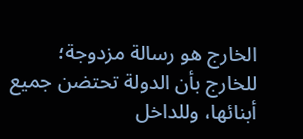الخارج هو رسالة مزدوجة؛ للخارج بأن الدولة تحتضن جميع أبنائها، وللداخل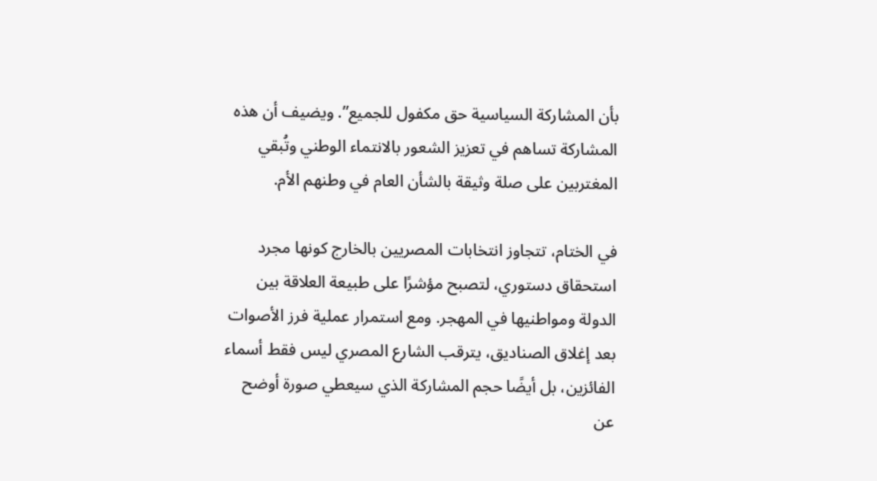بأن المشاركة السياسية حق مكفول للجميع”. ويضيف أن هذه المشاركة تساهم في تعزيز الشعور بالانتماء الوطني وتُبقي المغتربين على صلة وثيقة بالشأن العام في وطنهم الأم.

في الختام، تتجاوز انتخابات المصريين بالخارج كونها مجرد استحقاق دستوري، لتصبح مؤشرًا على طبيعة العلاقة بين الدولة ومواطنيها في المهجر. ومع استمرار عملية فرز الأصوات بعد إغلاق الصناديق، يترقب الشارع المصري ليس فقط أسماء الفائزين، بل أيضًا حجم المشاركة الذي سيعطي صورة أوضح عن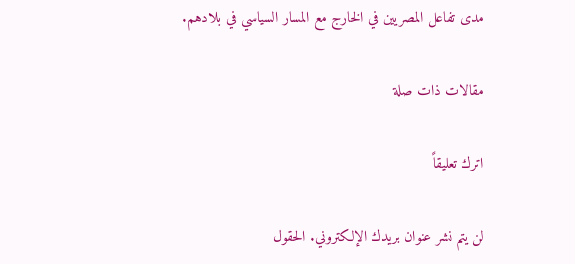مدى تفاعل المصريين في الخارج مع المسار السياسي في بلادهم.

مقالات ذات صلة

اترك تعليقاً

لن يتم نشر عنوان بريدك الإلكتروني. الحقول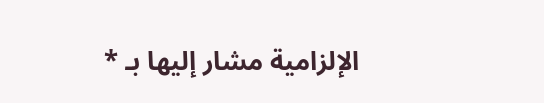الإلزامية مشار إليها بـ *